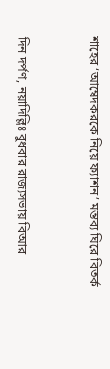শাহের ‘আম্বেদকরকে নিয়ে ফ্যাশন’ মন্তব্য ঘিরে বিতর্ক


দিন দর্পণ, নয়াদিল্লিঃ বুধবার রাজ্যসভায় বিআর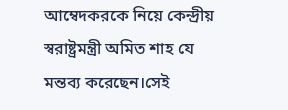আম্বেদকরকে নিয়ে কেন্দ্রীয় স্বরাষ্ট্রমন্ত্রী অমিত শাহ যে মন্তব্য করেছেন।সেই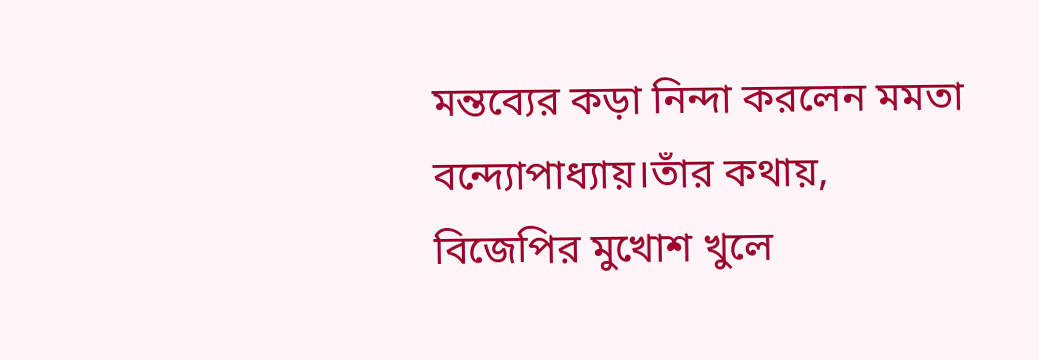মন্তব্যের কড়া নিন্দা করলেন মমতা বন্দ্যোপাধ্যায়।তাঁর কথায়, বিজেপির মুখোশ খুলে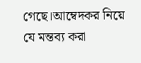গেছে।আম্বেদকর নিয়ে যে মন্তব্য করা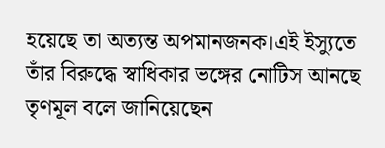হয়েছে তা অত্যন্ত অপমানজনক।এই ইস্যুতে তাঁর বিরুদ্ধে স্বাধিকার ভঙ্গের নোটিস আনছে তৃণমূল বলে জানিয়েছেন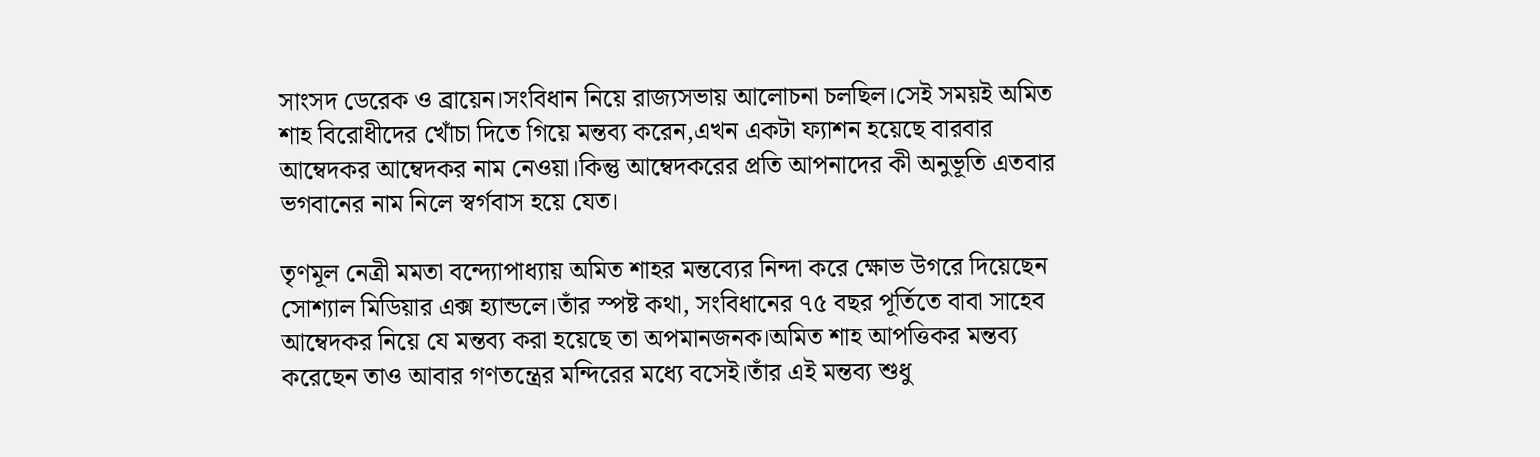সাংসদ ডেরেক ও ব্রায়েন।সংবিধান নিয়ে রাজ্যসভায় আলোচনা চলছিল।সেই সময়ই অমিত শাহ বিরোধীদের খোঁচা দিতে গিয়ে মন্তব্য করেন,এখন একটা ফ্যাশন হয়েছে বারবার আম্বেদকর আম্বেদকর নাম নেওয়া।কিন্তু আম্বেদকরের প্রতি আপনাদের কী অনুভূতি এতবার ভগবানের নাম নিলে স্বর্গবাস হয়ে যেত।

তৃণমূল নেত্রী মমতা বন্দ্যোপাধ্যায় অমিত শাহর মন্তব্যের নিন্দা করে ক্ষোভ উগরে দিয়েছেন সোশ্যাল মিডিয়ার এক্স হ্যান্ডলে।তাঁর স্পষ্ট কথা, সংবিধানের ৭৫ বছর পূর্তিতে বাবা সাহেব আম্বেদকর নিয়ে যে মন্তব্য করা হয়েছে তা অপমানজনক।অমিত শাহ আপত্তিকর মন্তব্য করেছেন তাও আবার গণতন্ত্রের মন্দিরের মধ্যে বসেই।তাঁর এই মন্তব্য শুধু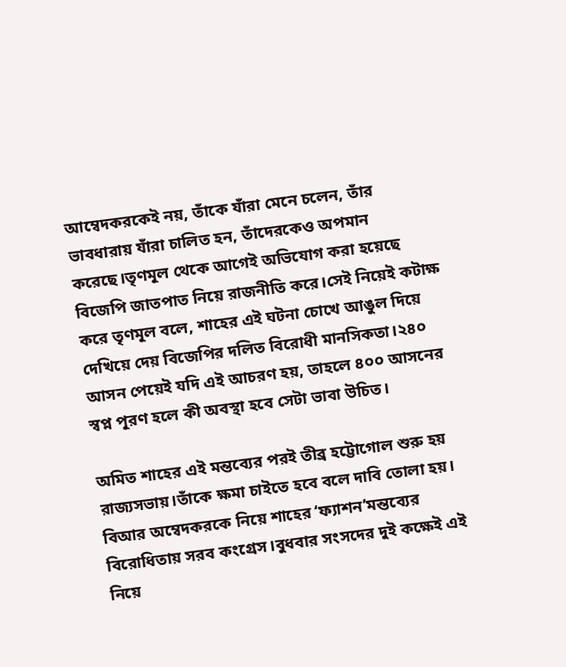আম্বেদকরকেই নয়, তাঁকে যাঁরা মেনে চলেন, তাঁর ভাবধারায় যাঁরা চালিত হন, তাঁদেরকেও অপমান করেছে।তৃণমূল থেকে আগেই অভিযোগ করা হয়েছে বিজেপি জাতপাত নিয়ে রাজনীতি করে।সেই নিয়েই কটাক্ষ করে তৃণমূল বলে, শাহের এই ঘটনা চোখে আঙুল দিয়ে দেখিয়ে দেয় বিজেপির দলিত বিরোধী মানসিকতা।২৪০ আসন পেয়েই যদি এই আচরণ হয়, তাহলে ৪০০ আসনের স্বপ্ন পূরণ হলে কী অবস্থা হবে সেটা ভাবা উচিত।

অমিত শাহের এই মন্তব্যের পরই তীব্র হট্টোগোল শুরু হয় রাজ্যসভায়।তাঁকে ক্ষমা চাইতে হবে বলে দাবি তোলা হয়। বিআর অম্বেদকরকে নিয়ে শাহের ‘ফ্যাশন’মন্তব্যের বিরোধিতায় সরব কংগ্রেস।বুধবার সংসদের দুই কক্ষেই এই নিয়ে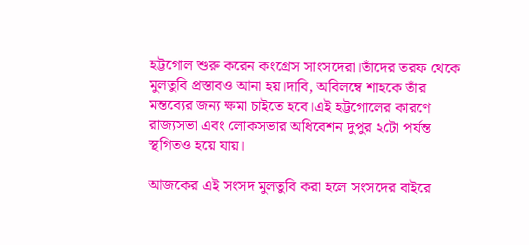হট্টগোল শুরু করেন কংগ্রেস সাংসদেরা।তাঁদের তরফ থেকে মুলতুবি প্রস্তাবও আনা হয়।দাবি, অবিলম্বে শাহকে তাঁর মন্তব্যের জন্য ক্ষমা চাইতে হবে।এই হট্টগোলের কারণে রাজ্যসভা এবং লোকসভার অধিবেশন দুপুর ২টো পর্যন্ত স্থগিতও হয়ে যায়।

আজকের এই সংসদ মুলতুবি করা হলে সংসদের বাইরে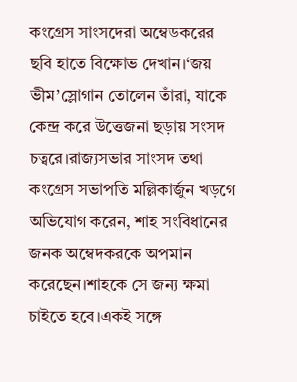কংগ্রেস সাংসদেরা অম্বেডকরের ছবি হাতে বিক্ষোভ দেখান।‘জয় ভীম’স্লোগান তোলেন তাঁরা, যাকে কেন্দ্র করে উত্তেজনা ছড়ায় সংসদ চত্বরে।রাজ্যসভার সাংসদ তথা কংগ্রেস সভাপতি মল্লিকার্জুন খড়গে অভিযোগ করেন, শাহ সংবিধানের জনক অম্বেদকরকে অপমান করেছেন।শাহকে সে জন্য ক্ষমা চাইতে হবে।একই সঙ্গে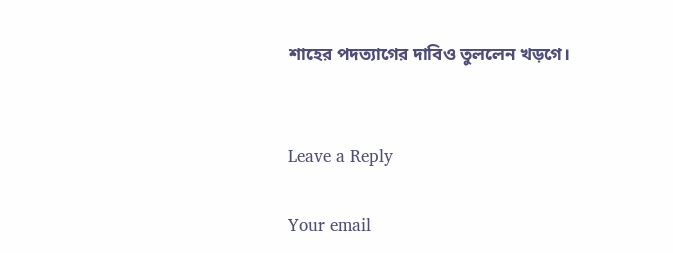শাহের পদত্যাগের দাবিও তুললেন খড়গে।


Leave a Reply

Your email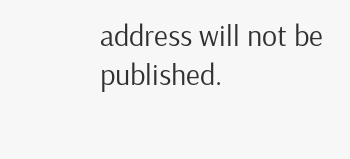address will not be published.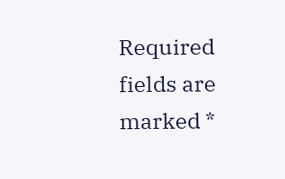Required fields are marked *